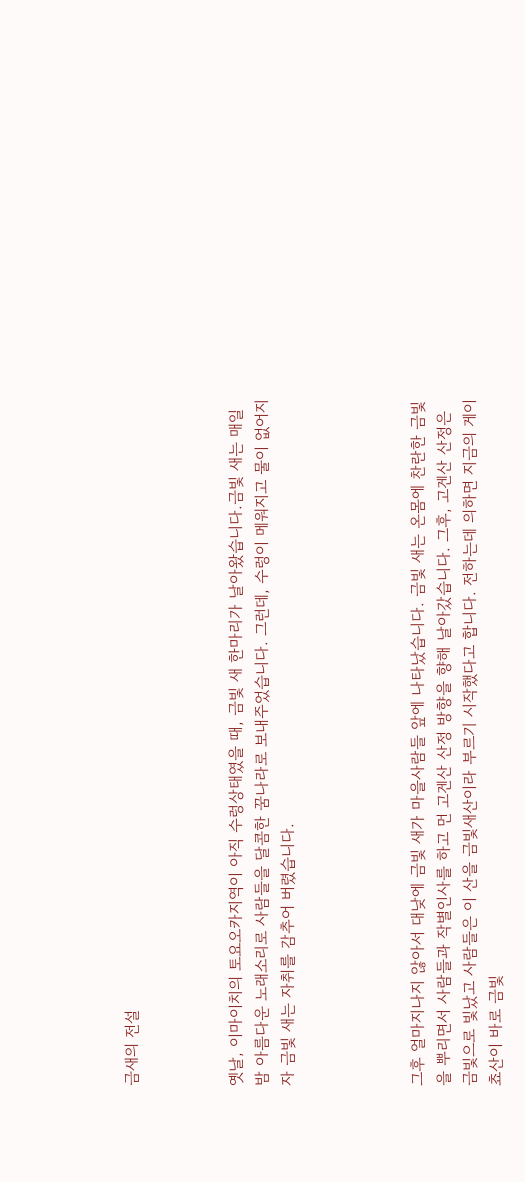금새의 전설



옛날, 이마이치의 토요오카지역이 아직 수렁상태였을 때, 금빛 새 한마리가 날아왔습니다.금빛 새는 매일밤 아름다운 노래소리로 사람들을 달콤한 꿈나라로 보내주었습니다. 그런데, 수렁이 메워지고 물이 없어지자 금빛 새는 자취를 감추어 버렸습니다.




그후 얼마지나지 않아서 대낮에 금빛 새가 마을사람들 앞에 나타났습니다. 금빛 새는 온몸에 찬란한 금빛을 뿌리면서 사람들과 작별인사를 하고 먼 고겐산 산정 방향을 향해 날아갔습니다. 그후, 고겐산 산정은 금빛으로 빛났고 사람들은 이 산을 금빛새산이라 부르기 시작했다고 합니다. 전하는데 의하면 지금의 게이쵸산이 바로 금빛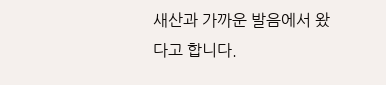새산과 가까운 발음에서 왔다고 합니다.